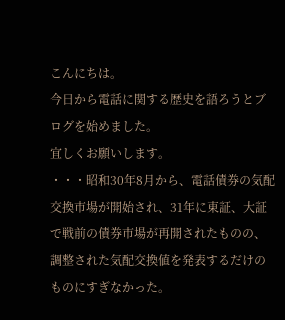こんにちは。
今日から電話に関する歴史を語ろうとブログを始めました。
宜しくお願いします。
・・・昭和30年8月から、電話債券の気配交換市場が開始され、31年に東証、大証で戦前の債券市場が再開されたものの、調整された気配交換値を発表するだけのものにすぎなかった。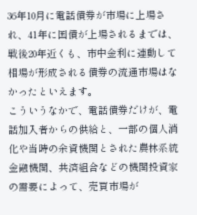36年10月に電話債券が市場に上場され、41年に国債が上場されるまでは、戦後20年近くも、市中金利に連動して相場が形成される債券の流通市場はなかったといえます。
こういうなかで、電話債券だけが、電話加入者からの供給と、一部の個人消化や当時の余資機関とされた農林系統金融機関、共済組合などの機関投資家の需要によって、売買市場が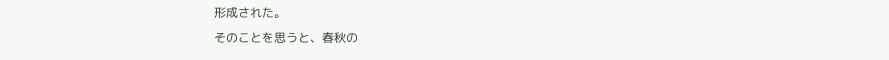形成された。
そのことを思うと、春秋の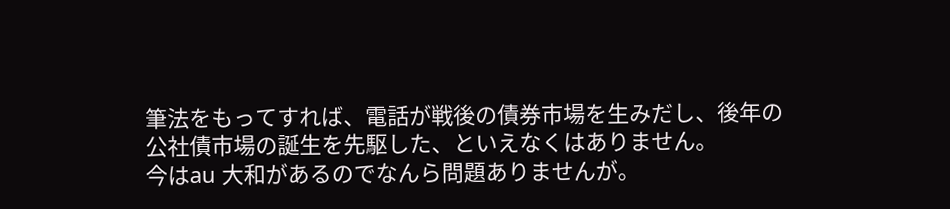筆法をもってすれば、電話が戦後の債券市場を生みだし、後年の公社債市場の誕生を先駆した、といえなくはありません。
今はau 大和があるのでなんら問題ありませんが。